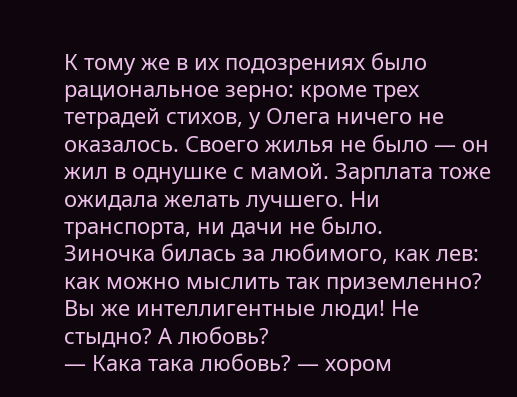К тому же в их подозрениях было рациональное зерно: кроме трех тетрадей стихов, у Олега ничего не оказалось. Своего жилья не было — он жил в однушке с мамой. Зарплата тоже ожидала желать лучшего. Ни транспорта, ни дачи не было.
Зиночка билась за любимого, как лев: как можно мыслить так приземленно? Вы же интеллигентные люди! Не стыдно? А любовь?
— Кака така любовь? — хором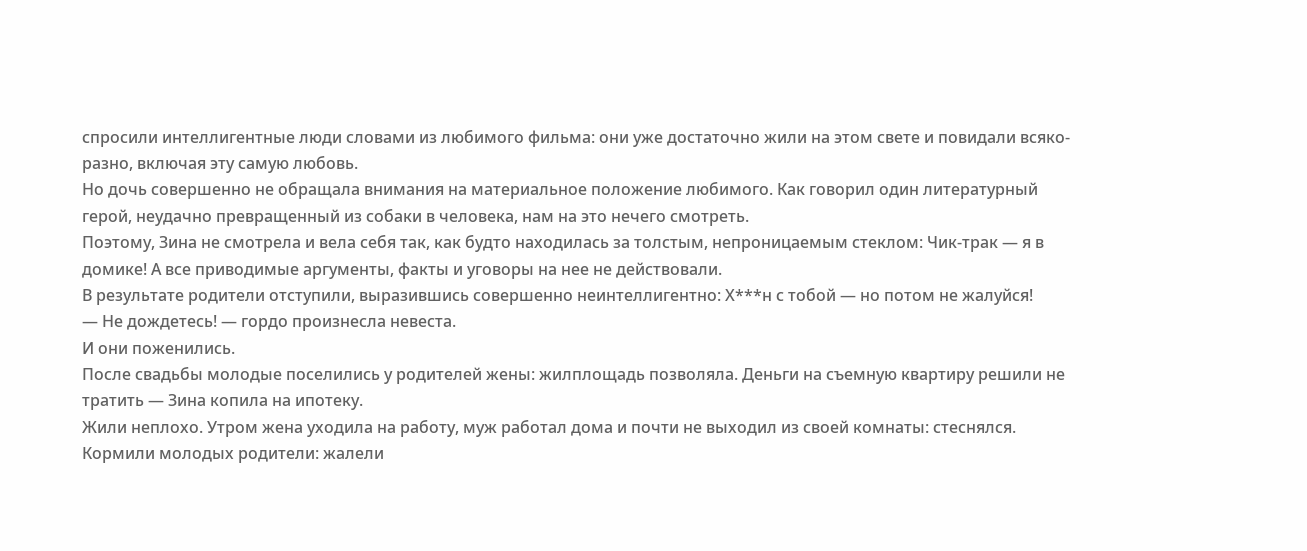спросили интеллигентные люди словами из любимого фильма: они уже достаточно жили на этом свете и повидали всяко-разно, включая эту самую любовь.
Но дочь совершенно не обращала внимания на материальное положение любимого. Как говорил один литературный герой, неудачно превращенный из собаки в человека, нам на это нечего смотреть.
Поэтому, Зина не смотрела и вела себя так, как будто находилась за толстым, непроницаемым стеклом: Чик-трак — я в домике! А все приводимые аргументы, факты и уговоры на нее не действовали.
В результате родители отступили, выразившись совершенно неинтеллигентно: Х***н с тобой — но потом не жалуйся!
— Не дождетесь! — гордо произнесла невеста.
И они поженились.
После свадьбы молодые поселились у родителей жены: жилплощадь позволяла. Деньги на съемную квартиру решили не тратить — Зина копила на ипотеку.
Жили неплохо. Утром жена уходила на работу, муж работал дома и почти не выходил из своей комнаты: стеснялся.
Кормили молодых родители: жалели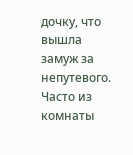дочку, что вышла замуж за непутевого. Часто из комнаты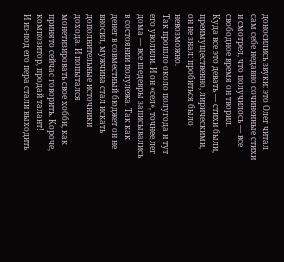доносились звуки: это Олег читал сам себе недавно сочиненные стихи и смотрел, что получилось — все свободное время он творил.
Куда все это девать — стихи были, преимущественно, лирическими, он не знал: пробиться было невозможно.
Так прошло около полугода и тут его уволили. И он «сел», точнее лег дома — все шедевры записывались в состоянии полулежа. Так как денег в совместный бюджет он не вносил, мужчина стал искать дополнительные источники дохода. И попытался монетизировать свое хобби, как принято сейчас говорить. Короче, композитор, продай талант!
И из-под его пера стали выходить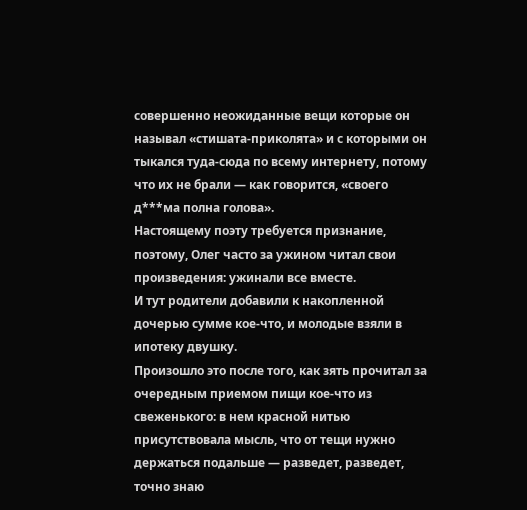совершенно неожиданные вещи которые он называл «стишата-приколята» и с которыми он тыкался туда-сюда по всему интернету, потому что их не брали — как говорится, «своего д***ма полна голова».
Настоящему поэту требуется признание, поэтому, Олег часто за ужином читал свои произведения: ужинали все вместе.
И тут родители добавили к накопленной дочерью сумме кое-что, и молодые взяли в ипотеку двушку.
Произошло это после того, как зять прочитал за очередным приемом пищи кое-что из свеженького: в нем красной нитью присутствовала мысль, что от тещи нужно держаться подальше — разведет, разведет, точно знаю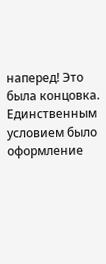наперед! Это была концовка.
Единственным условием было оформление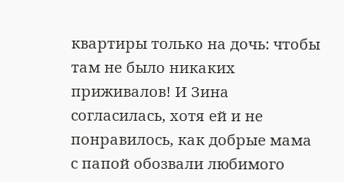квартиры только на дочь: чтобы там не было никаких приживалов! И Зина согласилась, хотя ей и не понравилось, как добрые мама с папой обозвали любимого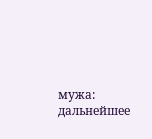мужа: дальнейшее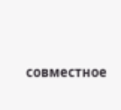совместное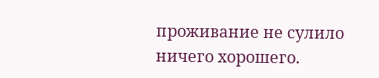проживание не сулило ничего хорошего.